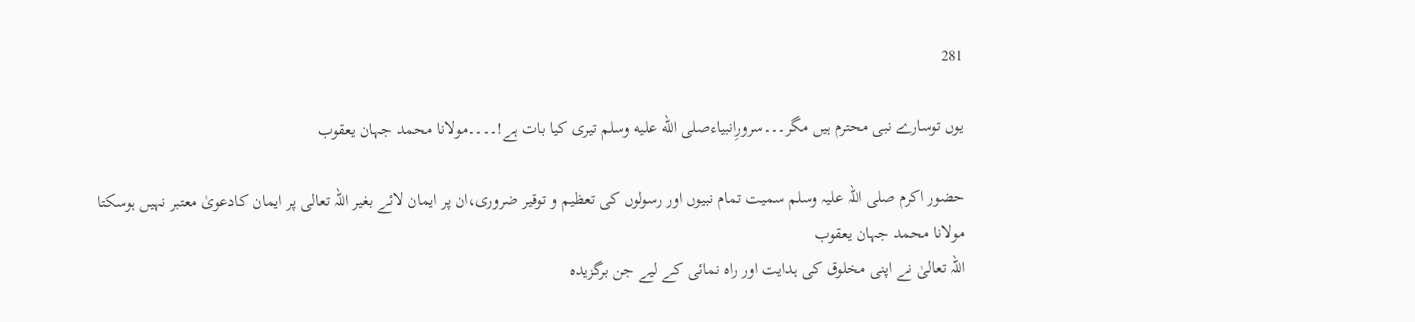281

یوں توسارے نبی محترم ہیں مگر۔۔۔سرورِانبیاءصلى الله عليه وسلم تیری کیا بات ہے!۔۔۔۔مولانا محمد جہان یعقوب

حضور اکرم صلی اللہ علیہ وسلم سمیت تمام نبیوں اور رسولوں کی تعظیم و توقیر ضروری،ان پر ایمان لائے بغیر اللہ تعالی پر ایمان کادعویٰ معتبر نہیں ہوسکتا
مولانا محمد جہان یعقوب
اللہ تعالیٰ نے اپنی مخلوق کی ہدایت اور راہ نمائی کے لیے جن برگزیدہ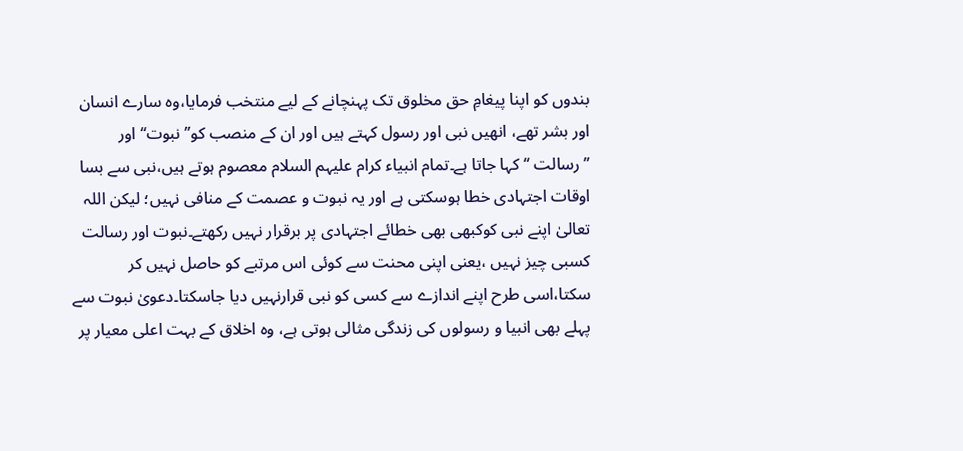بندوں کو اپنا پیغامِ حق مخلوق تک پہنچانے کے لیے منتخب فرمایا،وہ سارے انسان اور بشر تھے، انھیں نبی اور رسول کہتے ہیں اور ان کے منصب کو’’ نبوت‘‘ اور ’’رسالت ‘‘کہا جاتا ہے۔تمام انبیاء کرام علیہم السلام معصوم ہوتے ہیں،نبی سے بسا اوقات اجتہادی خطا ہوسکتی ہے اور یہ نبوت و عصمت کے منافی نہیں؛ لیکن اللہ تعالیٰ اپنے نبی کوکبھی بھی خطائے اجتہادی پر برقرار نہیں رکھتے۔نبوت اور رسالت کسبی چیز نہیں ،یعنی اپنی محنت سے کوئی اس مرتبے کو حاصل نہیں کر سکتا،اسی طرح اپنے اندازے سے کسی کو نبی قرارنہیں دیا جاسکتا۔دعویٰ نبوت سے پہلے بھی انبیا و رسولوں کی زندگی مثالی ہوتی ہے، وہ اخلاق کے بہت اعلی معیار پر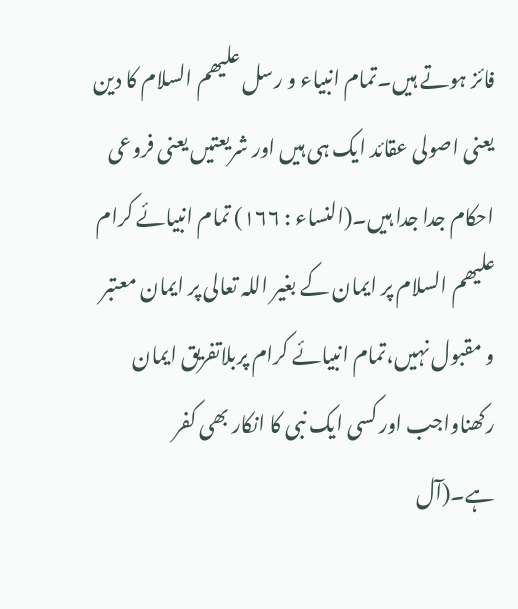فائز ہوتے ہیں۔تمام انبیاء و رسل علیھم السلام کا دین یعنی اصولی عقائد ایک ہی ہیں اور شریعتیں یعنی فروعی احکام جدا جدا ہیں۔(النساء : ۱۶۶) تمام انبیائے کرام علیھم السلام پر ایمان کے بغیر اللہ تعالی پر ایمان معتبر و مقبول نہیں،تمام انبیائے کرام پربلاتفریق ایمان رکھناواجب اور کسی ایک نبی کا انکار بھی کفر ہے۔(آل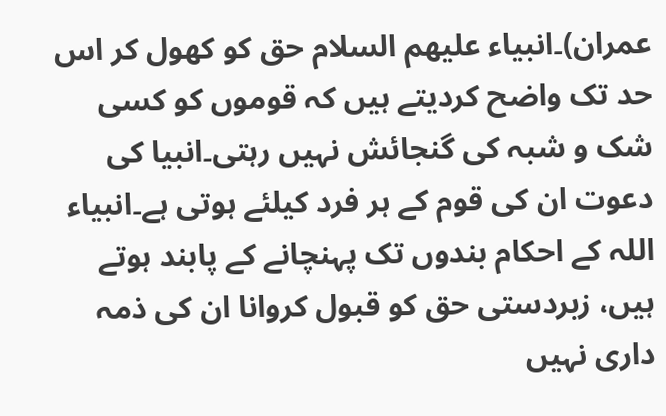عمران)۔انبیاء علیھم السلام حق کو کھول کر اس حد تک واضح کردیتے ہیں کہ قوموں کو کسی شک و شبہ کی گنجائش نہیں رہتی۔انبیا کی دعوت ان کی قوم کے ہر فرد کیلئے ہوتی ہے۔انبیاء اللہ کے احکام بندوں تک پہنچانے کے پابند ہوتے ہیں، زبردستی حق کو قبول کروانا ان کی ذمہ داری نہیں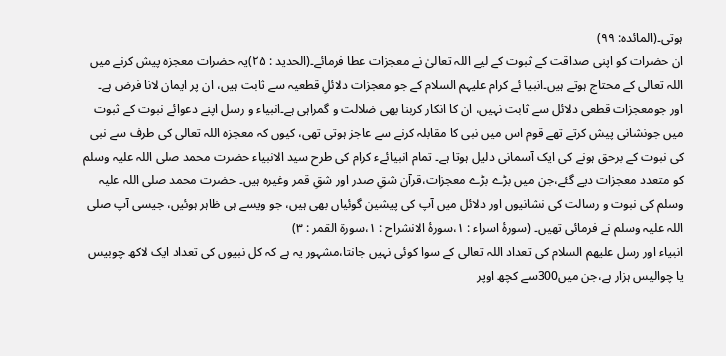ہوتی۔(المائدہ: ۹۹)
ان حضرات کو اپنی صداقت کے ثبوت کے لیے اللہ تعالیٰ نے معجزات عطا فرمائے۔(الحدید : ۲۵)یہ حضرات معجزہ پیش کرنے میں اللہ تعالی کے محتاج ہوتے ہیں۔انبیا ئے کرام علیہم السلام کے جو معجزات دلائلِ قطعیہ سے ثابت ہیں، ان پر ایمان لانا فرض ہے۔ اور جومعجزات قطعی دلائل سے ثابت نہیں، ان کا انکار کربنا بھی ضلالت و گمراہی ہے۔انبیاء و رسل اپنے دعوائے نبوت کے ثبوت میں جونشانی پیش کرتے تھے قوم اس میں نبی کا مقابلہ کرنے سے عاجز ہوتی تھی، کیوں کہ معجزہ اللہ تعالی کی طرف سے نبی کی نبوت کے برحق ہونے کی ایک آسمانی دلیل ہوتا ہے۔ تمام انبیائےء کرام کی طرح سید الانبیاء حضرت محمد صلی اللہ علیہ وسلم کو متعدد معجزات دیے گئے،جن میں بڑے بڑے معجزات،قرآن شقِ صدر اور شقِ قمر وغیرہ ہیں۔ حضرت محمد صلی اللہ علیہ وسلم کی نبوت و رسالت کی نشانیوں اور دلائل میں آپ کی پیشین گوئیاں بھی ہیں، جو ویسے ہی ظاہر ہوئیں، جیسی آپ صلی اللہ علیہ وسلم نے فرمائی تھیں۔ (سورۂ اسراء : ۱،سورۂ الانشراح : ۱،سورۃ القمر : ۳)
انبیاء اور رسل علیھم السلام کی تعداد اللہ تعالی کے سوا کوئی نہیں جانتا،مشہور یہ ہے کہ کل نبیوں کی تعداد ایک لاکھ چوبیس یا چوالیس ہزار ہے،جن میں300سے کچھ اوپر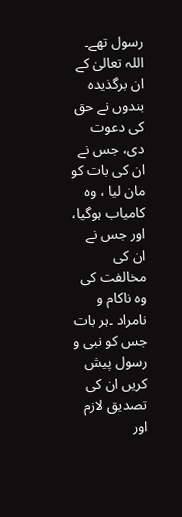رسول تھے۔ اللہ تعالیٰ کے ان برگذیدہ بندوں نے حق کی دعوت دی، جس نے ان کی بات کو مان لیا ، وہ کامیاب ہوگیا، اور جس نے ان کی مخالفت کی وہ ناکام و نامراد ۔ہر بات جس کو نبی و رسول پیش کریں ان کی تصدیق لازم اور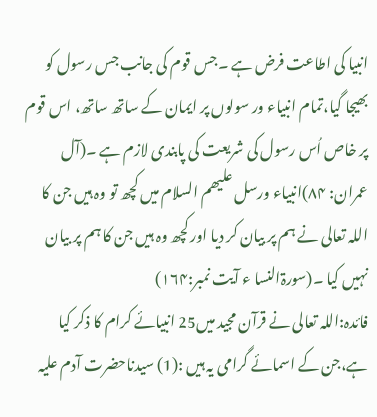انبیا کی اطاعت فرض ہے ۔جس قوم کی جانب جس رسول کو بھیجا گیا،تمام انبیاء ور سولوں پر ایمان کے ساتھ ساتھ، اس قوم پر خاص اُس رسول کی شریعت کی پابندی لازم ہے ۔(آل عمران: ۸۴)انبیاء ورسل علیھم السلام میں کچھ تو وہ ہیں جن کا اللہ تعالی نے ہم پر بیان کر دیا اور کچھ وہ ہیں جن کا ہم پر بیان نہیں کیا ۔(سورۃالنسا ء آیت نمبر:۱۶۴)
فائدہ:اللہ تعالی نے قرآن مجید میں25 انبیائے کرام کا ذکر کیا ہے،جن کے اسمائے گرامی یہ ہیں :(1) سیدناحضرت آدم علیہ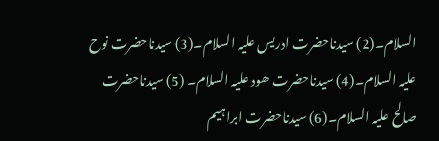السلام۔(2) سیدناحضرت ادریس علیہ السلام۔(3) سیدناحضرت نوح علیہ السلام۔(4) سیدناحضرت ھود علیہ السلام۔ (5) سیدناحضرت صالح علیہ السلام۔(6) سیدناحضرت ابراہیم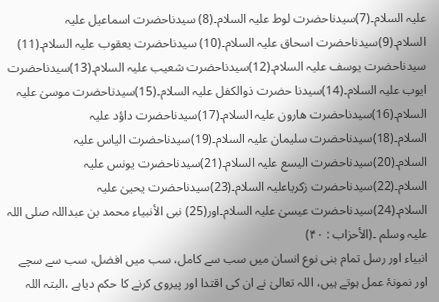علیہ السلام۔(7)سیدناحضرت لوط علیہ السلام۔(8) سیدناحضرت اسماعیل علیہ السلام۔(9)سیدناحضرت اسحاق علیہ السلام۔(10) سیدناحضرت یعقوب علیہ السلام۔(11) سیدناحضرت یوسف علیہ السلام۔(12)سیدناحضرت شعیب علیہ السلام۔(13)سیدناحضرت ایوب علیہ السلام۔(14)سیدنا حضرت ذوالکفل علیہ السلام۔(15)سیدناحضرت موسیٰ علیہ السلام۔(16)سیدناحضرت ھارون علیہ السلام۔(17)سیدناحضرت داؤد علیہ السلام۔(18)سیدناحضرت سلیمان علیہ السلام۔(19)سیدناحضرت الیاس علیہ السلام۔(20)سیدناحضرت الیسع علیہ السلام۔(21)سیدناحضرت یونس علیہ السلام۔(22)سیدناحضرت زکریاعلیہ السلام۔(23)سیدناحضرت یحییٰ علیہ السلام۔(24)سیدناحضرت عیسیٰ علیہ السلام۔اور(25) نبی الأنبیاء محمد بن عبداللہ صلی اللہ علیہ وسلم ۔(الأحزاب : ۴۰)
انبیاء اور رسل تمام بنی نوع انسان میں سب سے کامل، سب میں افضل، سب سے سچے اور نمونۂ عمل ہوتے ہیں، اللہ تعالیٰ نے ان کی اقتدا اور پیروی کرنے کا حکم دیاہے ،البتہ اللہ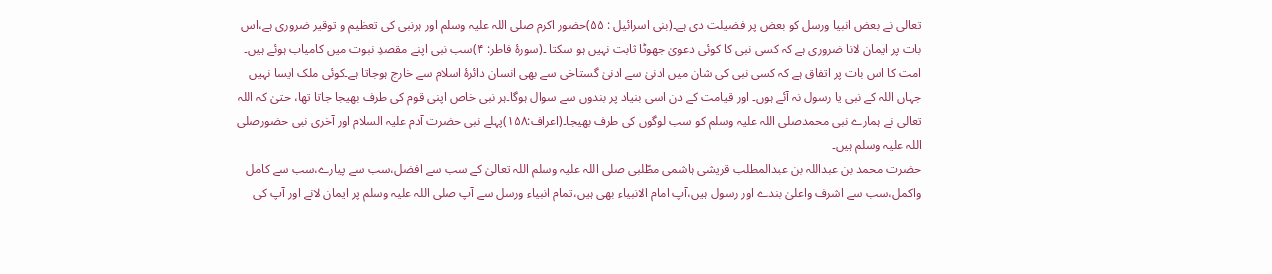تعالی نے بعض انبیا ورسل کو بعض پر فضیلت دی ہے۔(بنی اسرائیل : ۵۵)حضور اکرم صلی اللہ علیہ وسلم اور ہرنبی کی تعظیم و توقیر ضروری ہے،اس بات پر ایمان لانا ضروری ہے کہ کسی نبی کا کوئی دعویٰ جھوٹا ثابت نہیں ہو سکتا ۔(سورۂ فاطر: ۴)سب نبی اپنے مقصدِ نبوت میں کامیاب ہوئے ہیں۔ امت کا اس بات پر اتفاق ہے کہ کسی نبی کی شان میں ادنیٰ سے ادنیٰ گستاخی سے بھی انسان دائرۂ اسلام سے خارج ہوجاتا ہے۔کوئی ملک ایسا نہیں جہاں اللہ کے نبی یا رسول نہ آئے ہوں۔ اور قیامت کے دن اسی بنیاد پر بندوں سے سوال ہوگا۔ہر نبی خاص اپنی قوم کی طرف بھیجا جاتا تھا، حتیٰ کہ اللہ تعالی نے ہمارے نبی محمدصلی اللہ علیہ وسلم کو سب لوگوں کی طرف بھیجا۔(اعراف:۱۵۸)پہلے نبی حضرت آدم علیہ السلام اور آخری نبی حضورصلی اللہ علیہ وسلم ہیں۔
حضرت محمد بن عبداللہ بن عبدالمطلب قریشی ہاشمی مطّلبی صلی اللہ علیہ وسلم اللہ تعالیٰ کے سب سے افضل،سب سے پیارے،سب سے کامل واکمل،سب سے اشرف واعلیٰ بندے اور رسول ہیں،آپ امام الانبیاء بھی ہیں،تمام انبیاء ورسل سے آپ صلی اللہ علیہ وسلم پر ایمان لانے اور آپ کی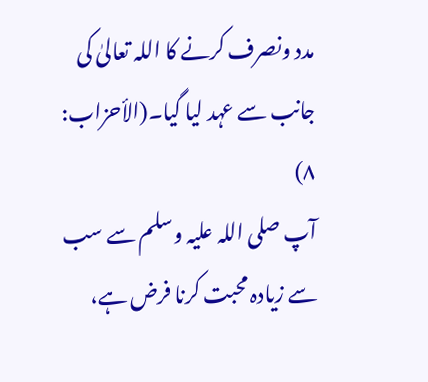مدد ونصرف کرنے کا اللہ تعالیٰ کی جانب سے عہد لیا گیا۔(الأحزاب: ۸)
آپ صلی اللہ علیہ وسلم سے سب سے زیادہ محبت کرنا فرض ہے،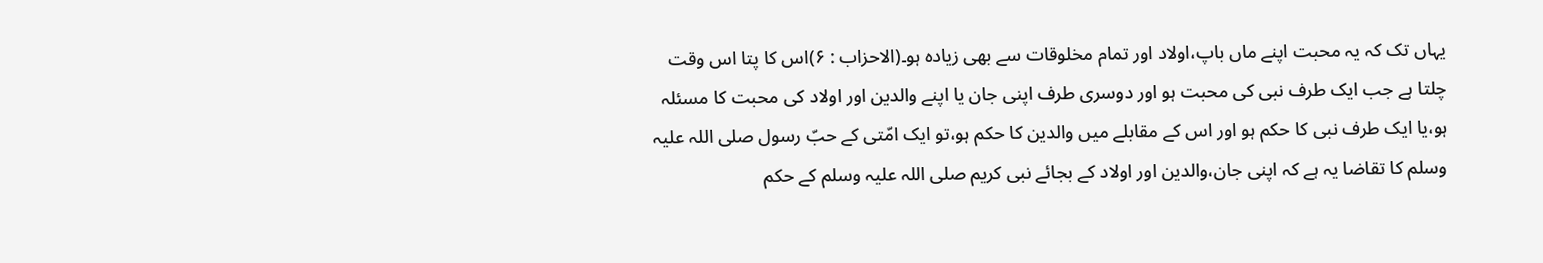یہاں تک کہ یہ محبت اپنے ماں باپ،اولاد اور تمام مخلوقات سے بھی زیادہ ہو۔(الاحزاب : ۶)اس کا پتا اس وقت چلتا ہے جب ایک طرف نبی کی محبت ہو اور دوسری طرف اپنی جان یا اپنے والدین اور اولاد کی محبت کا مسئلہ ہو،یا ایک طرف نبی کا حکم ہو اور اس کے مقابلے میں والدین کا حکم ہو،تو ایک امّتی کے حبّ رسول صلی اللہ علیہ وسلم کا تقاضا یہ ہے کہ اپنی جان،والدین اور اولاد کے بجائے نبی کریم صلی اللہ علیہ وسلم کے حکم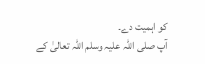کو اہمیت دے۔
آپ صلی اللہ علیہ وسلم اللہ تعالیٰ کے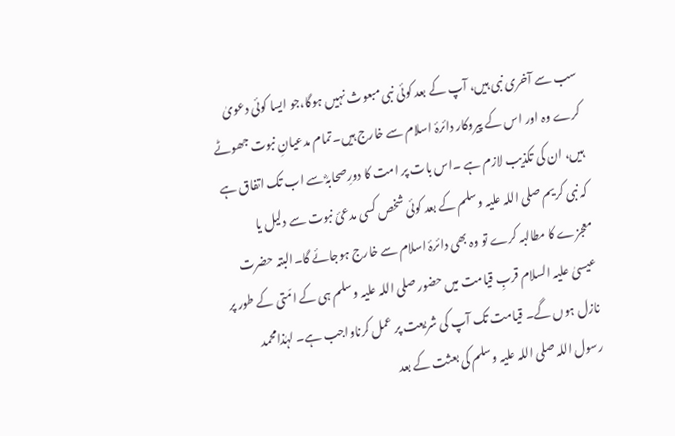سب سے آخری نبی ہیں، آپ کے بعد کوئی نبی مبعوث نہیں ہوگا،جو ایسا کوئی دعویٰ کرے وہ اور اس کے پیروکار دائرۂ اسلام سے خارج ہیں۔تمام مدعیانِ نبوت جھوٹے ہیں، ان کی تکذیب لازم ہے ۔اس بات پر امت کا دورِصحابہؓ سے اب تک اتفاق ہے کہ نبی کریم صلی اللہ علیہ وسلم کے بعد کوئی شخص کسی مدعئ نبوت سے دلیل یا معجزے کا مطالبہ کرے تو وہ بھی دائرۂ اسلام سے خارج ہوجائے گا۔البتہ حضرت عیسیٰ علیہ السلام قربِ قیامت میں حضور صلی اللہ علیہ وسلم ہی کے امّتی کے طور پر نازل ہوں گے۔ قیامت تک آپ کی شریعت پر عمل کرناواجب ہے۔ لہٰذامحمد رسول اللہ صلی اللہ علیہ وسلم کی بعثت کے بعد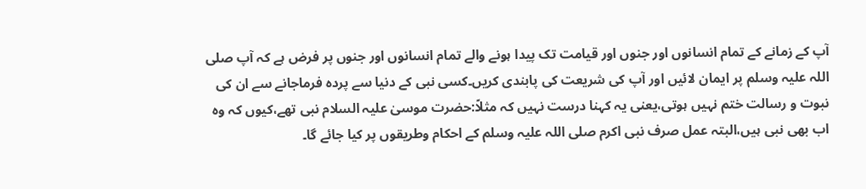آپ کے زمانے کے تمام انسانوں اور جنوں اور قیامت تک پیدا ہونے والے تمام انسانوں اور جنوں پر فرض ہے کہ آپ صلی اللہ علیہ وسلم پر ایمان لائیں اور آپ کی شریعت کی پابندی کریں۔کسی نبی کے دنیا سے پردہ فرماجانے سے ان کی نبوت و رسالت ختم نہیں ہوتی،یعنی یہ کہنا درست نہیں کہ مثلاً:حضرت موسیٰ علیہ السلام نبی تھے،کیوں کہ وہ اب بھی نبی ہیں،البتہ عمل صرف نبی اکرم صلی اللہ علیہ وسلم کے احکام وطریقوں پر کیا جائے گا۔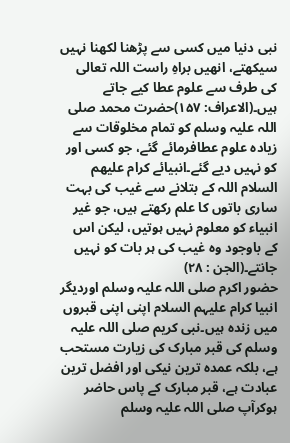نبی دنیا میں کسی سے پڑھنا لکھنا نہیں سیکھتے، انھیں براہِ راست اللہ تعالی کی طرف سے علوم عطا کیے جاتے ہیں۔(الاعراف: ۱۵۷)حضرت محمد صلی اللہ علیہ وسلم کو تمام مخلوقات سے زیادہ علوم عطافرمائے گئے، جو کسی اور کو نہیں دیے گئے۔انبیائے کرام علیھم السلام اللہ کے بتلانے سے غیب کی بہت ساری باتوں کا علم رکھتے ہیں، جو غیر انبیاء کو معلوم نہیں ہوتیں، لیکن اس کے باوجود وہ غیب کی ہر بات کو نہیں جانتے۔(الجن : ۲۸)
حضور اکرم صلی اللہ علیہ وسلم اوردیگر انبیا کرام علیہم السلام اپنی اپنی قبروں میں زندہ ہیں۔نبی کریم صلی اللہ علیہ وسلم کی قبر مبارک کی زیارت مستحب ہے، بلکہ عمدہ ترین نیکی اور افضل ترین عبادت ہے، قبر مبارک کے پاس حاضر ہوکرآپ صلی اللہ علیہ وسلم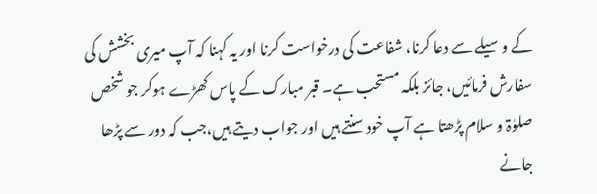کے وسیلے سے دعا کرنا، شفاعت کی درخواست کرنا اور یہ کہنا کہ آپ میری بخشش کی سفارش فرمائیں، جائز بلکہ مستحب ہے۔ قبر مبارک کے پاس کھڑے ہوکر جو شخص صلوٰۃ و سلام پڑھتا ہے آپ خود سنتے ہیں اور جواب دیتے ہیں،جب کہ دور سے پڑھا جانے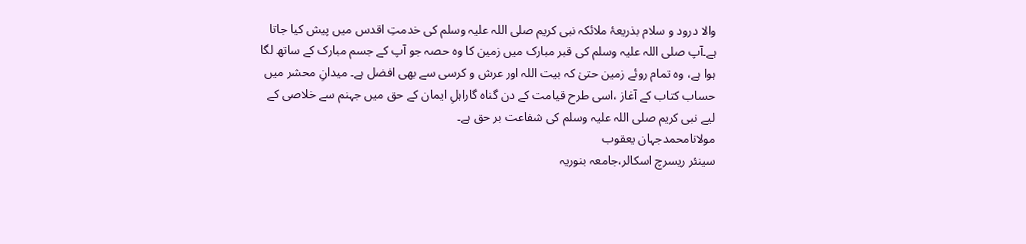والا درود و سلام بذریعۂ ملائکہ نبی کریم صلی اللہ علیہ وسلم کی خدمتِ اقدس میں پیش کیا جاتا ہے۔آپ صلی اللہ علیہ وسلم کی قبر مبارک میں زمین کا وہ حصہ جو آپ کے جسم مبارک کے ساتھ لگا ہوا ہے، وہ تمام روئے زمین حتیٰ کہ بیت اللہ اور عرش و کرسی سے بھی افضل ہے۔ میدانِ محشر میں حساب کتاب کے آغاز ،اسی طرح قیامت کے دن گناہ گاراہلِ ایمان کے حق میں جہنم سے خلاصی کے لیے نبی کریم صلی اللہ علیہ وسلم کی شفاعت بر حق ہے۔
مولانامحمدجہان یعقوب
سینئر ریسرچ اسکالر،جامعہ بنوریہ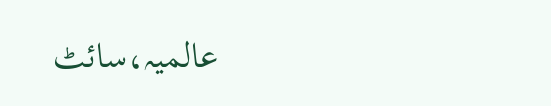عالمیہ،سائٹ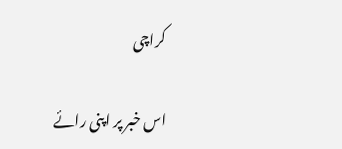کراچی

اس خبر پر اپنی رائے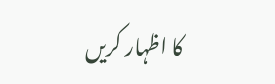کا اظہار کریں